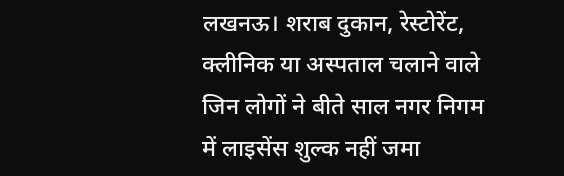लखनऊ। शराब दुकान, रेस्टोरेंट, क्लीनिक या अस्पताल चलाने वाले जिन लोगों ने बीते साल नगर निगम में लाइसेंस शुल्क नहीं जमा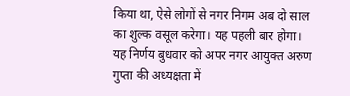किया था, ऐसे लोगों से नगर निगम अब दो साल का शुल्क वसूल करेगा। यह पहली बार होगा। यह निर्णय बुधवार को अपर नगर आयुक्त अरुण गुप्ता की अध्यक्षता में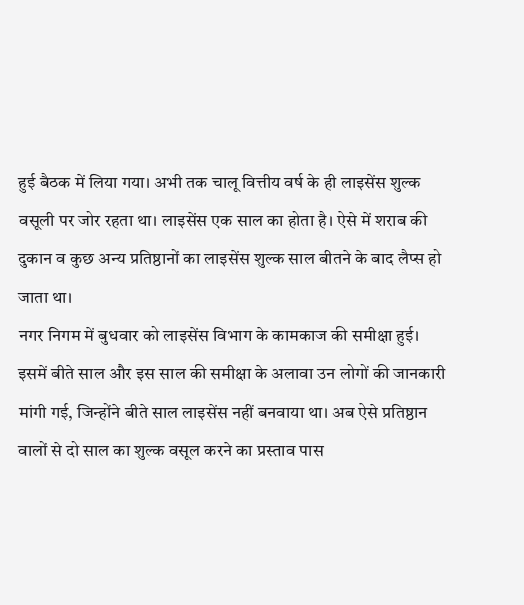हुई बैठक में लिया गया। अभी तक चालू वित्तीय वर्ष के ही लाइसेंस शुल्क वसूली पर जोर रहता था। लाइसेंस एक साल का होता है। ऐसे में शराब की दुकान व कुछ अन्य प्रतिष्ठानों का लाइसेंस शुल्क साल बीतने के बाद लैप्स हो जाता था।
नगर निगम में बुधवार को लाइसेंस विभाग के कामकाज की समीक्षा हुई। इसमें बीते साल और इस साल की समीक्षा के अलावा उन लोगों की जानकारी मांगी गई, जिन्होंने बीते साल लाइसेंस नहीं बनवाया था। अब ऐसे प्रतिष्ठान वालों से दो साल का शुल्क वसूल करने का प्रस्ताव पास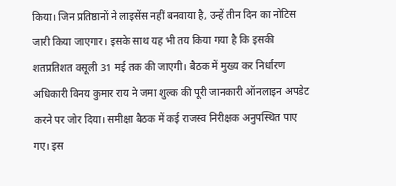किया। जिन प्रतिष्ठानों ने लाइसेंस नहीं बनवाया है, उन्हें तीन दिन का नोटिस जारी किया जाएगार। इसके साथ यह भी तय किया गया है कि इसकी शतप्रतिशत वसूली 31 मई तक की जाएगी। बैठक में मुख्य कर निर्धारण अधिकारी विनय कुमार राय ने जमा शुल्क की पूरी जानकारी ऑनलाइन अपडेट करने पर जोर दिया। समीक्षा बैठक में कई राजस्व निरीक्षक अनुपस्थित पाए गए। इस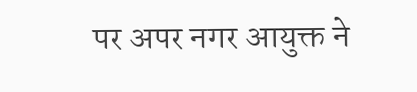पर अपर नगर आयुक्त ने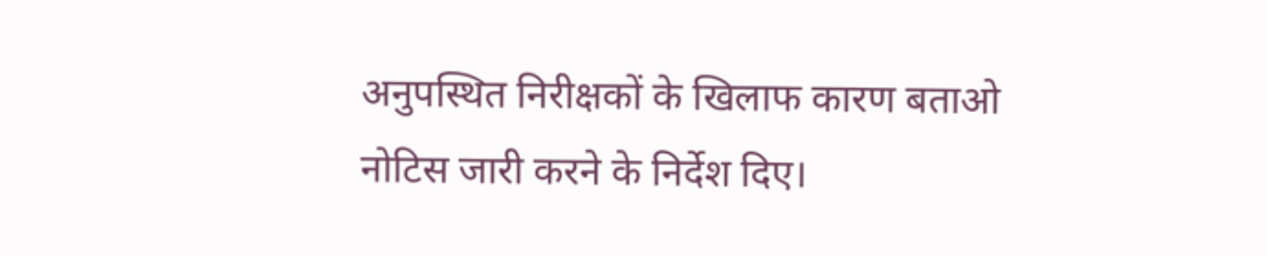अनुपस्थित निरीक्षकों के खिलाफ कारण बताओ नोटिस जारी करने के निर्देश दिए।